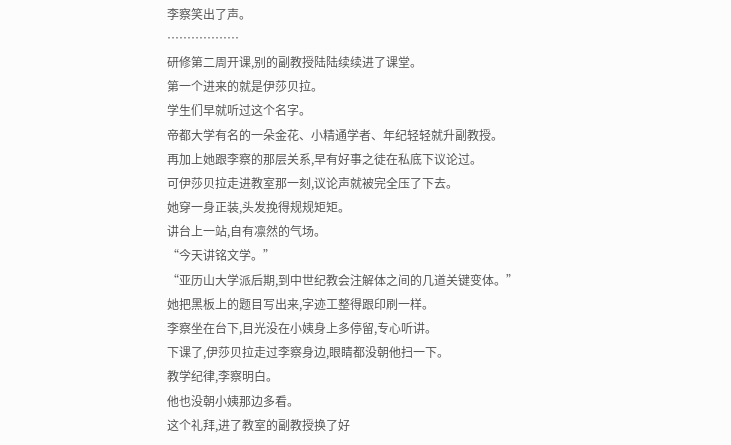李察笑出了声。
………………
研修第二周开课,别的副教授陆陆续续进了课堂。
第一个进来的就是伊莎贝拉。
学生们早就听过这个名字。
帝都大学有名的一朵金花、小精通学者、年纪轻轻就升副教授。
再加上她跟李察的那层关系,早有好事之徒在私底下议论过。
可伊莎贝拉走进教室那一刻,议论声就被完全压了下去。
她穿一身正装,头发挽得规规矩矩。
讲台上一站,自有凛然的气场。
“今天讲铭文学。”
“亚历山大学派后期,到中世纪教会注解体之间的几道关键变体。”
她把黑板上的题目写出来,字迹工整得跟印刷一样。
李察坐在台下,目光没在小姨身上多停留,专心听讲。
下课了,伊莎贝拉走过李察身边,眼睛都没朝他扫一下。
教学纪律,李察明白。
他也没朝小姨那边多看。
这个礼拜,进了教室的副教授换了好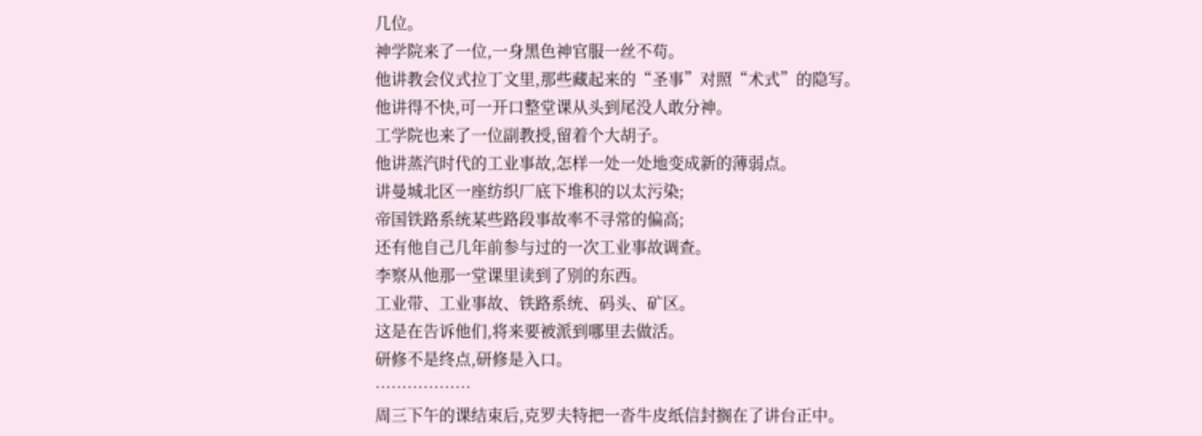几位。
神学院来了一位,一身黑色神官服一丝不苟。
他讲教会仪式拉丁文里,那些藏起来的“圣事”对照“术式”的隐写。
他讲得不快,可一开口整堂课从头到尾没人敢分神。
工学院也来了一位副教授,留着个大胡子。
他讲蒸汽时代的工业事故,怎样一处一处地变成新的薄弱点。
讲曼城北区一座纺织厂底下堆积的以太污染;
帝国铁路系统某些路段事故率不寻常的偏高;
还有他自己几年前参与过的一次工业事故调查。
李察从他那一堂课里读到了别的东西。
工业带、工业事故、铁路系统、码头、矿区。
这是在告诉他们,将来要被派到哪里去做活。
研修不是终点,研修是入口。
………………
周三下午的课结束后,克罗夫特把一沓牛皮纸信封搁在了讲台正中。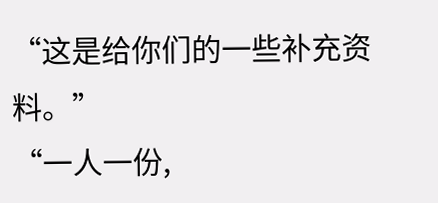“这是给你们的一些补充资料。”
“一人一份,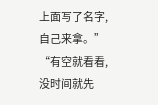上面写了名字,自己来拿。”
“有空就看看,没时间就先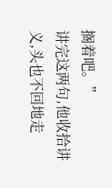搁着吧。”
讲完这两句,他收拾讲义,头也不回地走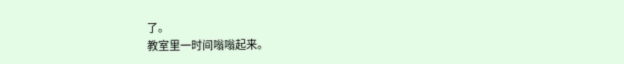了。
教室里一时间嗡嗡起来。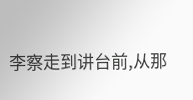李察走到讲台前,从那